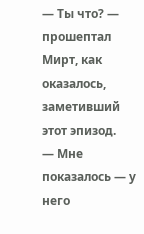— Ты что? — прошептал Мирт, как оказалось, заметивший этот эпизод.
— Мне показалось — у него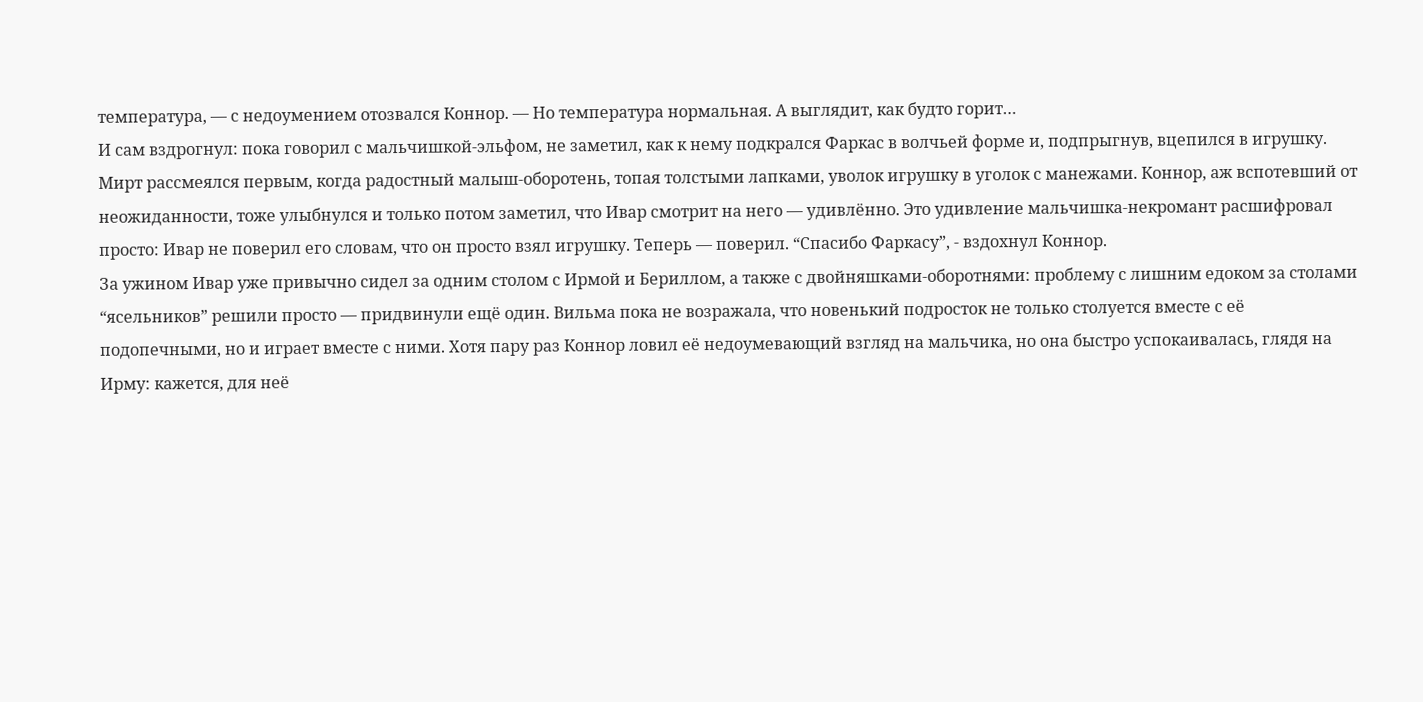температура, — с недоумением отозвался Коннор. — Но температура нормальная. А выглядит, как будто горит…
И сам вздрогнул: пока говорил с мальчишкой-эльфом, не заметил, как к нему подкрался Фаркас в волчьей форме и, подпрыгнув, вцепился в игрушку. Мирт рассмеялся первым, когда радостный малыш-оборотень, топая толстыми лапками, уволок игрушку в уголок с манежами. Коннор, аж вспотевший от неожиданности, тоже улыбнулся и только потом заметил, что Ивар смотрит на него — удивлённо. Это удивление мальчишка-некромант расшифровал просто: Ивар не поверил его словам, что он просто взял игрушку. Теперь — поверил. “Спасибо Фаркасу”, - вздохнул Коннор.
За ужином Ивар уже привычно сидел за одним столом с Ирмой и Бериллом, а также с двойняшками-оборотнями: проблему с лишним едоком за столами “ясельников” решили просто — придвинули ещё один. Вильма пока не возражала, что новенький подросток не только столуется вместе с её подопечными, но и играет вместе с ними. Хотя пару раз Коннор ловил её недоумевающий взгляд на мальчика, но она быстро успокаивалась, глядя на Ирму: кажется, для неё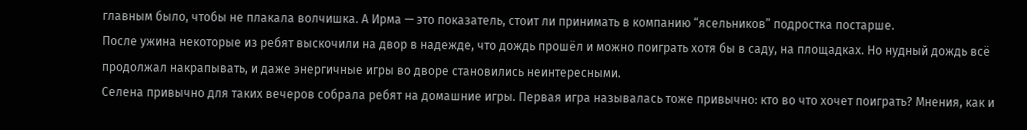главным было, чтобы не плакала волчишка. А Ирма — это показатель, стоит ли принимать в компанию “ясельников” подростка постарше.
После ужина некоторые из ребят выскочили на двор в надежде, что дождь прошёл и можно поиграть хотя бы в саду, на площадках. Но нудный дождь всё продолжал накрапывать, и даже энергичные игры во дворе становились неинтересными.
Селена привычно для таких вечеров собрала ребят на домашние игры. Первая игра называлась тоже привычно: кто во что хочет поиграть? Мнения, как и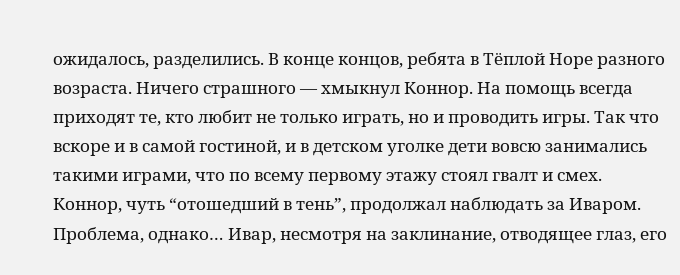ожидалось, разделились. В конце концов, ребята в Тёплой Норе разного возраста. Ничего страшного — хмыкнул Коннор. На помощь всегда приходят те, кто любит не только играть, но и проводить игры. Так что вскоре и в самой гостиной, и в детском уголке дети вовсю занимались такими играми, что по всему первому этажу стоял гвалт и смех.
Коннор, чуть “отошедший в тень”, продолжал наблюдать за Иваром. Проблема, однако… Ивар, несмотря на заклинание, отводящее глаз, его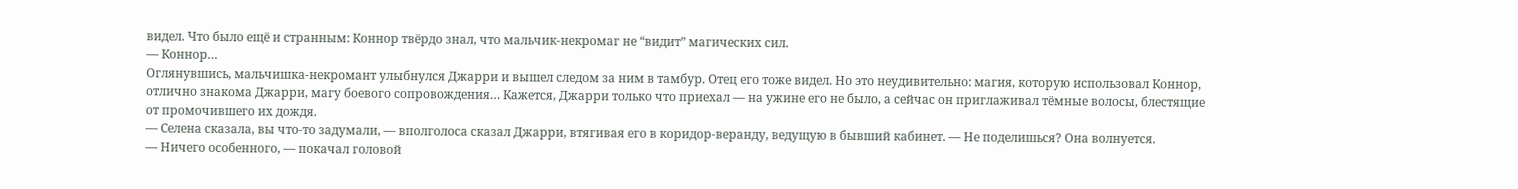видел. Что было ещё и странным: Коннор твёрдо знал, что мальчик-некромаг не “видит” магических сил.
— Коннор…
Оглянувшись, мальчишка-некромант улыбнулся Джарри и вышел следом за ним в тамбур. Отец его тоже видел. Но это неудивительно: магия, которую использовал Коннор, отлично знакома Джарри, магу боевого сопровождения… Кажется, Джарри только что приехал — на ужине его не было, а сейчас он приглаживал тёмные волосы, блестящие от промочившего их дождя.
— Селена сказала, вы что-то задумали, — вполголоса сказал Джарри, втягивая его в коридор-веранду, ведущую в бывший кабинет. — Не поделишься? Она волнуется.
— Ничего особенного, — покачал головой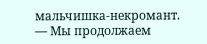мальчишка-некромант. — Мы продолжаем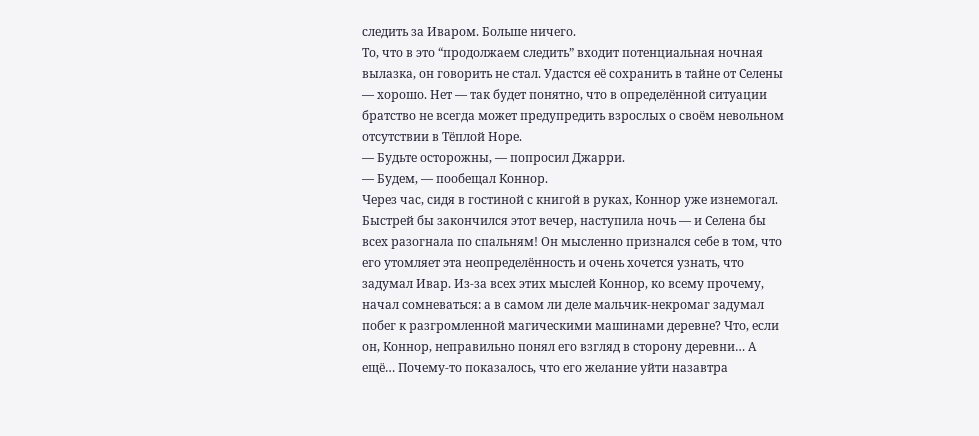следить за Иваром. Больше ничего.
То, что в это “продолжаем следить” входит потенциальная ночная вылазка, он говорить не стал. Удастся её сохранить в тайне от Селены — хорошо. Нет — так будет понятно, что в определённой ситуации братство не всегда может предупредить взрослых о своём невольном отсутствии в Тёплой Норе.
— Будьте осторожны, — попросил Джарри.
— Будем, — пообещал Коннор.
Через час, сидя в гостиной с книгой в руках, Коннор уже изнемогал. Быстрей бы закончился этот вечер, наступила ночь — и Селена бы всех разогнала по спальням! Он мысленно признался себе в том, что его утомляет эта неопределённость и очень хочется узнать, что задумал Ивар. Из-за всех этих мыслей Коннор, ко всему прочему, начал сомневаться: а в самом ли деле мальчик-некромаг задумал побег к разгромленной магическими машинами деревне? Что, если он, Коннор, неправильно понял его взгляд в сторону деревни… А ещё… Почему-то показалось, что его желание уйти назавтра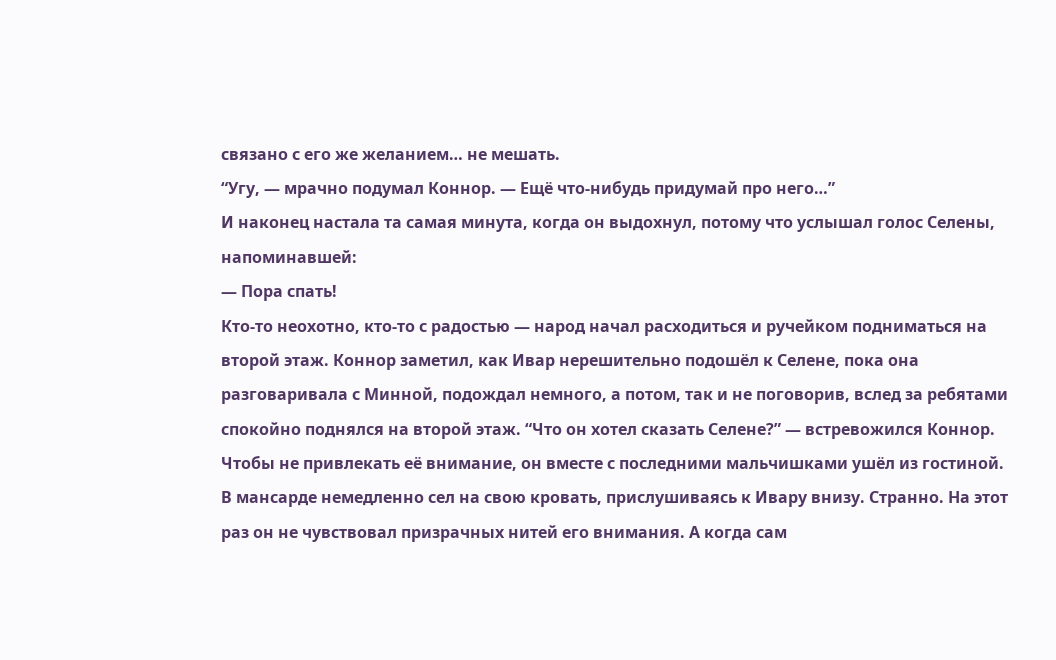связано с его же желанием… не мешать.
“Угу, — мрачно подумал Коннор. — Ещё что-нибудь придумай про него…”
И наконец настала та самая минута, когда он выдохнул, потому что услышал голос Селены, напоминавшей:
— Пора спать!
Кто-то неохотно, кто-то с радостью — народ начал расходиться и ручейком подниматься на второй этаж. Коннор заметил, как Ивар нерешительно подошёл к Селене, пока она разговаривала с Минной, подождал немного, а потом, так и не поговорив, вслед за ребятами спокойно поднялся на второй этаж. “Что он хотел сказать Селене?” — встревожился Коннор.
Чтобы не привлекать её внимание, он вместе с последними мальчишками ушёл из гостиной. В мансарде немедленно сел на свою кровать, прислушиваясь к Ивару внизу. Странно. На этот раз он не чувствовал призрачных нитей его внимания. А когда сам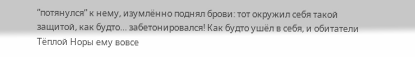“потянулся” к нему, изумлённо поднял брови: тот окружил себя такой защитой, как будто… забетонировался! Как будто ушёл в себя, и обитатели Тёплой Норы ему вовсе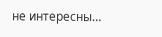не интересны…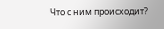Что с ним происходит?